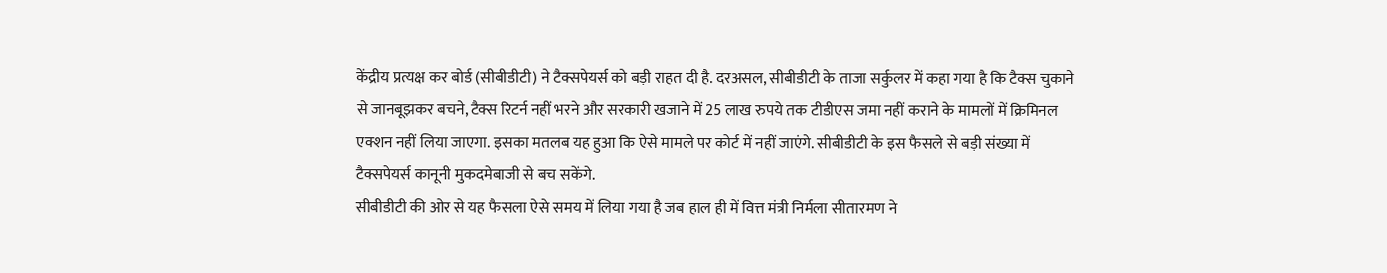केंद्रीय प्रत्यक्ष कर बोर्ड (सीबीडीटी) ने टैक्सपेयर्स को बड़ी राहत दी है. दरअसल, सीबीडीटी के ताजा सर्कुलर में कहा गया है कि टैक्स चुकाने से जानबूझकर बचने, टैक्स रिटर्न नहीं भरने और सरकारी खजाने में 25 लाख रुपये तक टीडीएस जमा नहीं कराने के मामलों में क्रिमिनल एक्शन नहीं लिया जाएगा. इसका मतलब यह हुआ कि ऐसे मामले पर कोर्ट में नहीं जाएंगे. सीबीडीटी के इस फैसले से बड़ी संख्या में टैक्सपेयर्स कानूनी मुकदमेबाजी से बच सकेंगे.
सीबीडीटी की ओर से यह फैसला ऐसे समय में लिया गया है जब हाल ही में वित्त मंत्री निर्मला सीतारमण ने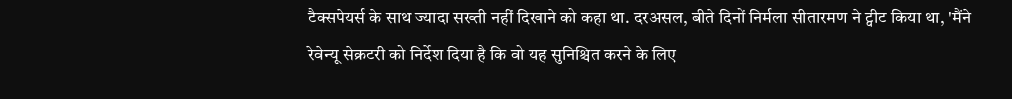टैक्सपेयर्स के साथ ज्यादा सख्ती नहीं दिखाने को कहा था. दरअसल, बीते दिनों निर्मला सीतारमण ने ट्वीट किया था, 'मैंने रेवेन्यू सेक्रटरी को निर्देश दिया है कि वो यह सुनिश्चित करने के लिए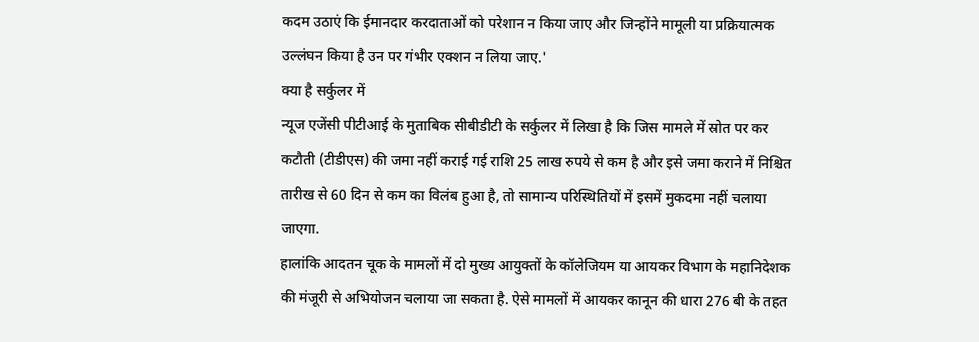कदम उठाएं कि ईमानदार करदाताओं को परेशान न किया जाए और जिन्होंने मामूली या प्रक्रियात्मक उल्लंघन किया है उन पर गंभीर एक्शन न लिया जाए.'
क्या है सर्कुलर में
न्यूज एजेंसी पीटीआई के मुताबिक सीबीडीटी के सर्कुलर में लिखा है कि जिस मामले में स्रोत पर कर कटौती (टीडीएस) की जमा नहीं कराई गई राशि 25 लाख रुपये से कम है और इसे जमा कराने में निश्चित तारीख से 60 दिन से कम का विलंब हुआ है, तो सामान्य परिस्थितियों में इसमें मुकदमा नहीं चलाया जाएगा.
हालांकि आदतन चूक के मामलों में दो मुख्य आयुक्तों के कॉलेजियम या आयकर विभाग के महानिदेशक की मंजूरी से अभियोजन चलाया जा सकता है. ऐसे मामलों में आयकर कानून की धारा 276 बी के तहत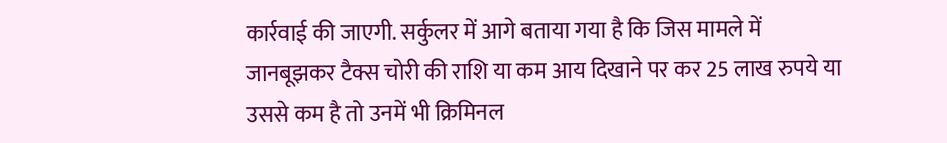कार्रवाई की जाएगी. सर्कुलर में आगे बताया गया है कि जिस मामले में जानबूझकर टैक्स चोरी की राशि या कम आय दिखाने पर कर 25 लाख रुपये या उससे कम है तो उनमें भी क्रिमिनल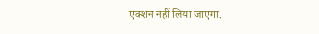एक्शन नहीं लिया जाएगा.